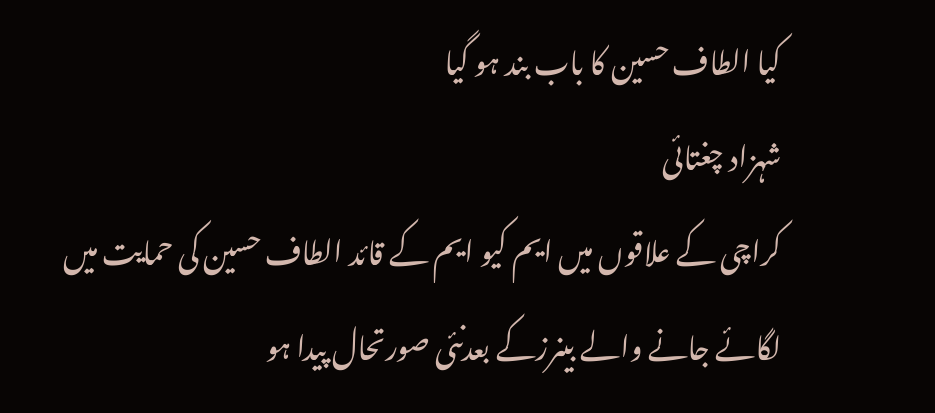کیا الطاف حسین کا باب بند ہو گیا
شہزاد چغتائی
کراچی کے علاقوں میں ایم کیو ایم کے قائد الطاف حسین کی حمایت میں لگائے جانے والے بینرزکے بعدنئی صورتحال پیدا ہو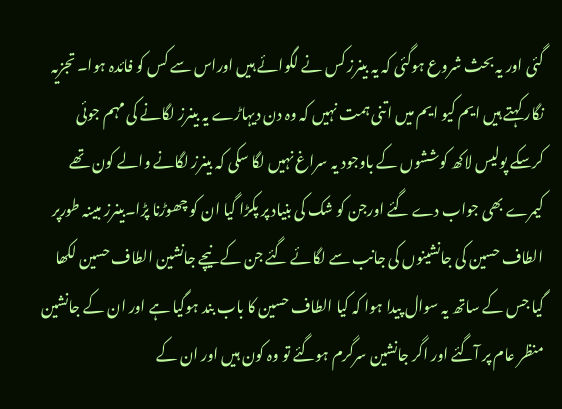گئی اور یہ بحث شروع ہوگئی کہ یہ بینرز کس نے لگوائے ہیں اوراس سے کس کو فائدہ ہوا۔ تجزیہ نگار کہتے ہیں ایم کیو ایم میں اتنی ہمت نہیں کہ وہ دن دیہاڑے یہ بینرز لگانے کی مہم جوئی کرسکے پولیس لاکھ کوششوں کے باوجود یہ سراغ نہیں لگا سکی کہ بینرز لگانے والے کون تھے کیمرے بھی جواب دے گئے اورجن کو شک کی بنیاد پر پکڑا گیا ان کو چھوڑنا پڑا۔بینرز مبینہ طورپر الطاف حسین کی جانشینوں کی جانب سے لگائے گئے جن کے نیچے جانشین الطاف حسین لکھا گیا جس کے ساتھ یہ سوال پیدا ہوا کہ کیا الطاف حسین کا باب بند ہوگیا ہے اور ان کے جانشین منظر عام پر آگئے اور اگر جانشین سرگرم ہوگئے تو وہ کون ہیں اور ان کے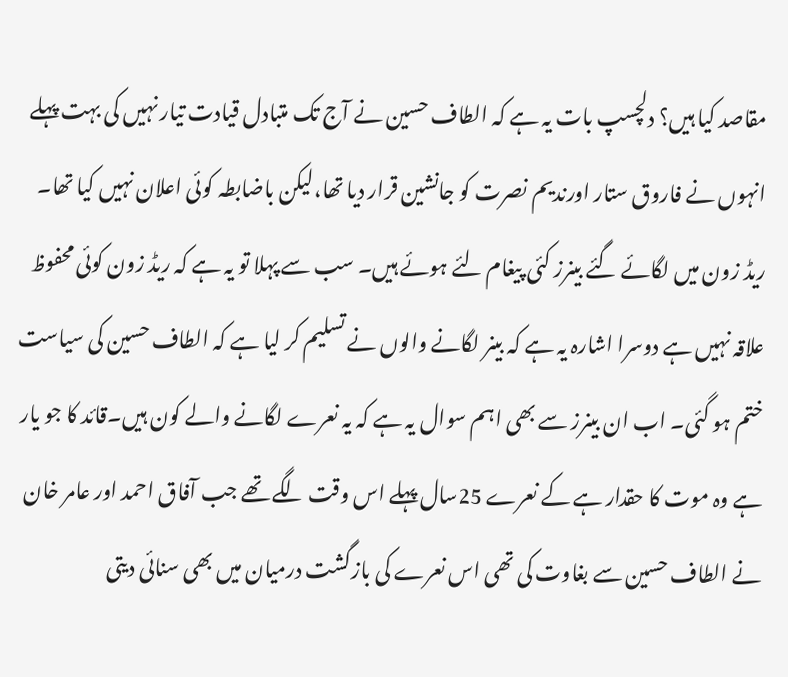مقاصد کیا ہیں؟ دلچسپ بات یہ ہے کہ الطاف حسین نے آج تک متبادل قیادت تیار نہیں کی بہت پہلے انہوں نے فاروق ستار اورندیم نصرت کو جانشین قرار دیا تھا،لیکن باضابطہ کوئی اعلان نہیں کیا تھا۔ ریڈ زون میں لگائے گئے بینرز کئی پیغام لئے ہوئے ہیں۔ سب سے پہلا تو یہ ہے کہ ریڈ زون کوئی محفوظ علاقہ نہیں ہے دوسرا اشارہ یہ ہے کہ بینر لگانے والوں نے تسلیم کر لیا ہے کہ الطاف حسین کی سیاست ختم ہو گئی۔ اب ان بینرز سے بھی اہم سوال یہ ہے کہ یہ نعرے لگانے والے کون ہیں۔قائد کا جو یار ہے وہ موت کا حقدار ہے کے نعرے 25سال پہلے اس وقت لگے تھے جب آفاق احمد اور عامر خان نے الطاف حسین سے بغاوت کی تھی اس نعرے کی بازگشت درمیان میں بھی سنائی دیتی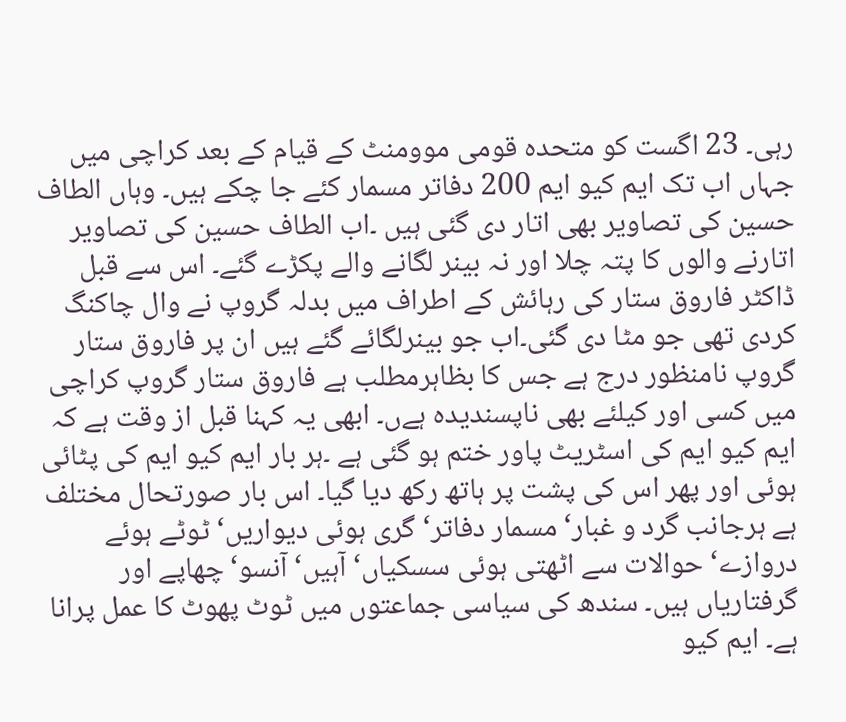رہی۔ 23 اگست کو متحدہ قومی موومنٹ کے قیام کے بعد کراچی میں جہاں اب تک ایم کیو ایم 200 دفاتر مسمار کئے جا چکے ہیں۔ وہاں الطاف حسین کی تصاویر بھی اتار دی گئی ہیں ۔اب الطاف حسین کی تصاویر اتارنے والوں کا پتہ چلا اور نہ بینر لگانے والے پکڑے گئے۔ اس سے قبل ڈاکٹر فاروق ستار کی رہائش کے اطراف میں بدلہ گروپ نے وال چاکنگ کردی تھی جو مٹا دی گئی۔اب جو بینرلگائے گئے ہیں ان پر فاروق ستار گروپ نامنظور درج ہے جس کا بظاہرمطلب ہے فاروق ستار گروپ کراچی میں کسی اور کیلئے بھی ناپسندیدہ ہےں۔ ابھی یہ کہنا قبل از وقت ہے کہ ایم کیو ایم کی اسٹریٹ پاور ختم ہو گئی ہے ۔ہر بار ایم کیو ایم کی پٹائی ہوئی اور پھر اس کی پشت پر ہاتھ رکھ دیا گیا۔ اس بار صورتحال مختلف ہے ہرجانب گرد و غبار‘ مسمار دفاتر‘ گری ہوئی دیواریں‘ ٹوٹے ہوئے دروازے‘ حوالات سے اٹھتی ہوئی سسکیاں‘ آہیں‘ آنسو‘ چھاپے اور گرفتاریاں ہیں۔ سندھ کی سیاسی جماعتوں میں ٹوٹ پھوٹ کا عمل پرانا ہے۔ ایم کیو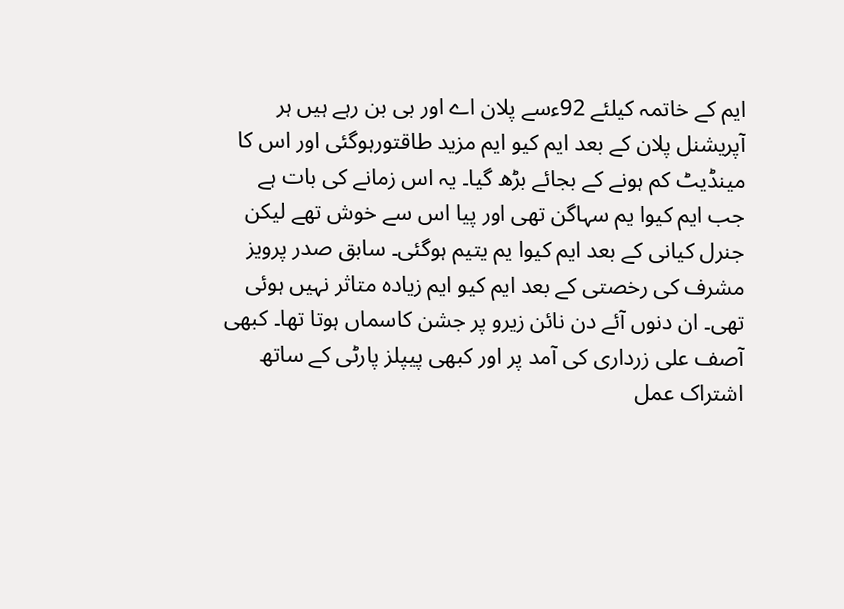ایم کے خاتمہ کیلئے 92ءسے پلان اے اور بی بن رہے ہیں ہر آپریشنل پلان کے بعد ایم کیو ایم مزید طاقتورہوگئی اور اس کا مینڈیٹ کم ہونے کے بجائے بڑھ گیا۔ یہ اس زمانے کی بات ہے جب ایم کیوا یم سہاگن تھی اور پیا اس سے خوش تھے لیکن جنرل کیانی کے بعد ایم کیوا یم یتیم ہوگئی۔ سابق صدر پرویز مشرف کی رخصتی کے بعد ایم کیو ایم زیادہ متاثر نہیں ہوئی تھی۔ ان دنوں آئے دن نائن زیرو پر جشن کاسماں ہوتا تھا۔ کبھی آصف علی زرداری کی آمد پر اور کبھی پیپلز پارٹی کے ساتھ اشتراک عمل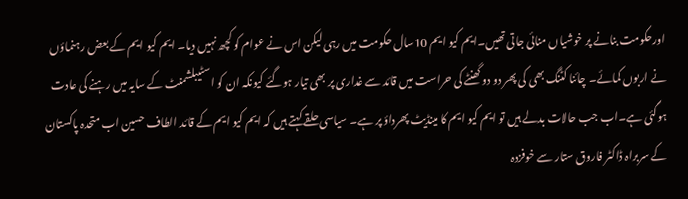اورحکومت بنانے پر خوشیاں منائی جاتی تھیں۔ایم کیو ایم 10سال حکومت میں رہی لیکن اس نے عوام کو کچھ نہیں دیا۔ ایم کیو ایم کے بعض رہنماؤں نے اربوں کمائے۔ چائنا کٹنگ بھی کی پھر دو دو گھنٹے کی حراست میں قائد سے غداری پر بھی تیار ہوگئے کیونکہ ان کو اسٹیبلشمنٹ کے سایہ میں رہنے کی عادت ہوگئی ہے۔اب جب حالات بدلے ہیں تو ایم کیو ایم کا مینڈیٹ پھرداؤ پر ہے۔ سیاسی حلقے کہتے ہیں کہ ایم کیو ایم کے قائد الطاف حسین اب متحدہ پاکستان کے سربراہ ڈاکٹر فاروق ستار سے خوفزدہ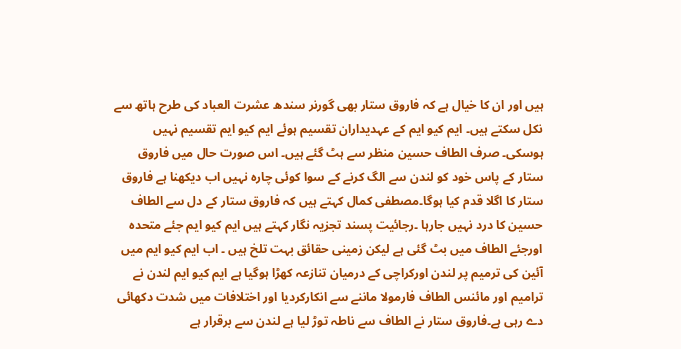ہیں اور ان کا خیال ہے کہ فاروق ستار بھی گورنر سندھ عشرت العباد کی طرح ہاتھ سے نکل سکتے ہیں۔ ایم کیو ایم کے عہدیداران تقسیم ہوئے ایم کیو ایم تقسیم نہیں ہوسکی۔ صرف الطاف حسین منظر سے ہٹ گئے ہیں۔ اس صورت حال میں فاروق ستار کے پاس خود کو لندن سے الگ کرنے کے سوا کوئی چارہ نہیں اب دیکھنا ہے فاروق ستار کا اگلا قدم کیا ہوگا۔مصطفی کمال کہتے ہیں کہ فاروق ستار کے دل سے الطاف حسین کا درد نہیں جارہا ۔رجائیت پسند تجزیہ نگار کہتے ہیں ایم کیو ایم جئے متحدہ اورجئے الطاف میں بٹ گئی ہے لیکن زمینی حقائق بہت تلخ ہیں ۔ اب ایم کیو ایم میں آئین کی ترمیم پر لندن اورکراچی کے درمیان تنازعہ کھڑا ہوگیا ہے ایم کیو ایم لندن نے ترامیم اور مائنس الطاف فارمولا ماننے سے انکارکردیا اور اختلافات میں شدت دکھائی دے رہی ہے۔فاروق ستار نے الطاف سے ناطہ توڑ لیا ہے لندن سے برقرار ہے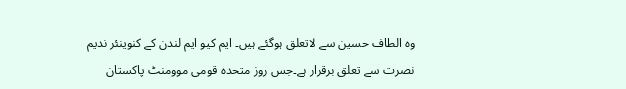وہ الطاف حسین سے لاتعلق ہوگئے ہیں۔ ایم کیو ایم لندن کے کنوینئر ندیم نصرت سے تعلق برقرار ہے۔جس روز متحدہ قومی موومنٹ پاکستان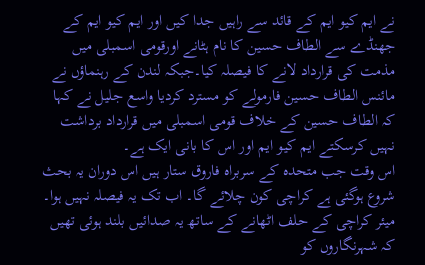نے ایم کیو ایم کے قائد سے راہیں جدا کیں اور ایم کیو ایم کے جھنڈے سے الطاف حسین کا نام ہٹانے اورقومی اسمبلی میں مذمت کی قرارداد لانے کا فیصلہ کیا۔جبکہ لندن کے رہنماؤں نے مائنس الطاف حسین فارمولے کو مسترد کردیا واسع جلیل نے کہا کہ الطاف حسین کے خلاف قومی اسمبلی میں قرارداد برداشت نہیں کرسکتے ایم کیو ایم اور اس کا بانی ایک ہے۔
اس وقت جب متحدہ کے سربراہ فاروق ستار ہیں اس دوران یہ بحث شروع ہوگئی ہے کراچی کون چلائے گا۔ اب تک یہ فیصلہ نہیں ہوا۔ میئر کراچی کے حلف اٹھانے کے ساتھ یہ صدائیں بلند ہوئی تھیں کہ شہرنگاروں کو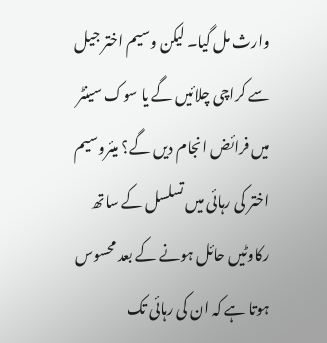وارث مل گیا۔ لیکن وسیم اختر جیل سے کراچی چلائیں گے یا سوک سینٹر میں فرائض انجام دیں گے؟ میئروسیم اختر کی رہائی میں تسلسل کے ساتھ رکاوٹیں حائل ہونے کے بعد محسوس ہوتا ہے کہ ان کی رہائی تک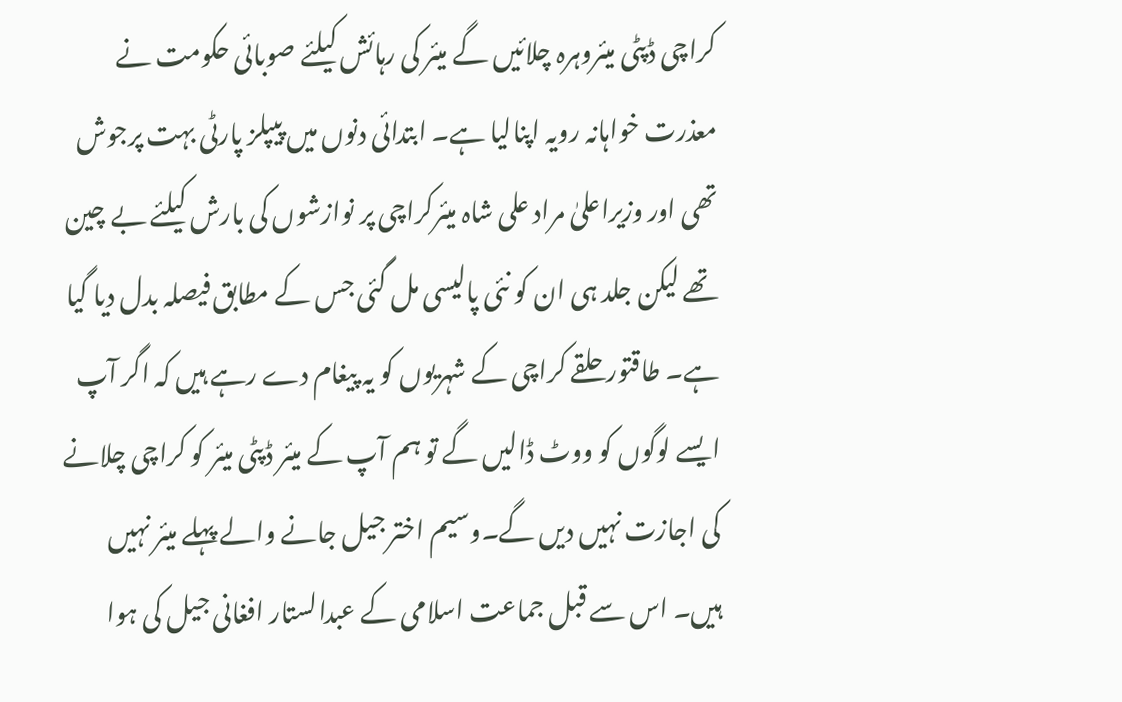کراچی ڈپٹی میئروہرہ چلائیں گے میئر کی رہائش کیلئے صوبائی حکومت نے معذرت خواہانہ رویہ اپنالیا ہے۔ ابتدائی دنوں میں پیپلز پارٹی بہت پرجوش تھی اور وزیراعلیٰ مراد علی شاہ میئرکراچی پر نوازشوں کی بارش کیلئے بے چین تھے لیکن جلد ہی ان کو نئی پالیسی مل گئی جس کے مطابق فیصلہ بدل دیا گیا ہے۔ طاقتور حلقے کراچی کے شہریوں کو یہ پیغام دے رہے ہیں کہ اگر آپ ایسے لوگوں کو ووٹ ڈالیں گے تو ہم آپ کے میئر ڈپٹی میئر کو کراچی چلانے کی اجازت نہیں دیں گے۔وسیم اختر جیل جانے والے پہلے میئر نہیں ہیں۔ اس سے قبل جماعت اسلامی کے عبدالستار افغانی جیل کی ہوا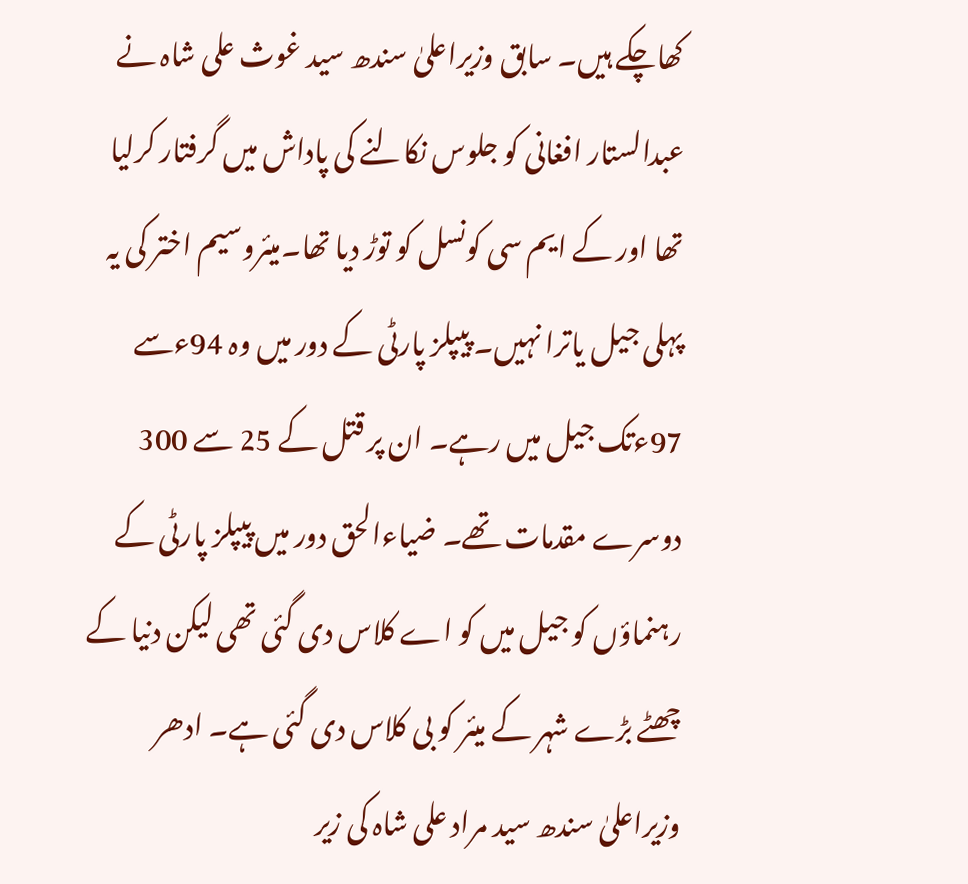کھاچکے ہیں۔ سابق وزیراعلیٰ سندھ سید غوث علی شاہ نے عبدالستار افغانی کو جلوس نکالنے کی پاداش میں گرفتار کرلیا تھا اور کے ایم سی کونسل کو توڑ دیا تھا۔میئروسیم اختر کی یہ پہلی جیل یاترا نہیں۔ پیپلز پارٹی کے دور میں وہ 94ءسے 97ءتک جیل میں رہے۔ ان پر قتل کے 25 سے 300 دوسرے مقدمات تھے۔ ضیاءالحق دور میں پیپلز پارٹی کے رہنماؤں کو جیل میں کو اے کلاس دی گئی تھی لیکن دنیا کے چھٹے بڑے شہر کے میئر کو بی کلاس دی گئی ہے۔ ادھر وزیراعلیٰ سندھ سید مراد علی شاہ کی زیر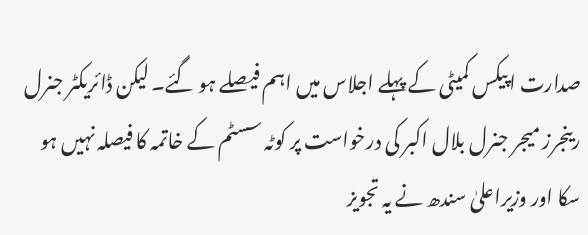صدارت اپیکس کمیٹی کے پہلے اجلاس میں اہم فیصلے ہو گئے۔ لیکن ڈائریکٹر جنرل رینجرز میجر جنرل بلال اکبر کی درخواست پر کوٹہ سسٹم کے خاتمہ کا فیصلہ نہیں ہو سکا اور وزیراعلیٰ سندھ نے یہ تجویز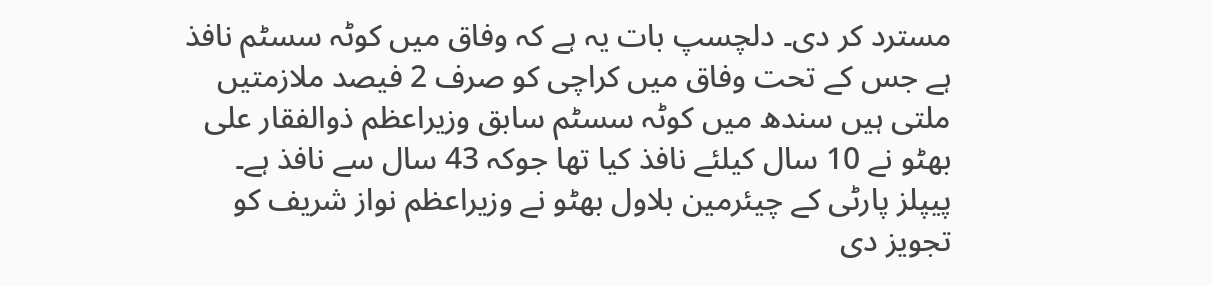مسترد کر دی۔ دلچسپ بات یہ ہے کہ وفاق میں کوٹہ سسٹم نافذ ہے جس کے تحت وفاق میں کراچی کو صرف 2 فیصد ملازمتیں ملتی ہیں سندھ میں کوٹہ سسٹم سابق وزیراعظم ذوالفقار علی بھٹو نے 10 سال کیلئے نافذ کیا تھا جوکہ 43 سال سے نافذ ہے۔ پیپلز پارٹی کے چیئرمین بلاول بھٹو نے وزیراعظم نواز شریف کو تجویز دی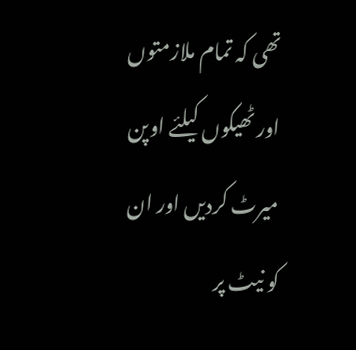تھی کہ تمام ملازمتوں اور ٹھیکوں کیلئے اوپن میرٹ کردیں اور ان کو نیٹ پر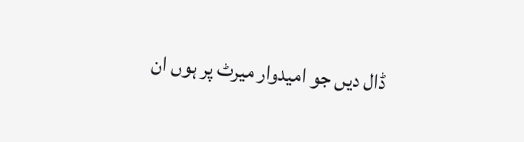ڈال دیں جو امیدوار میرٹ پر ہوں ان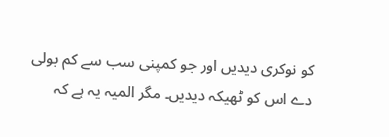کو نوکری دیدیں اور جو کمپنی سب سے کم بولی دے اس کو ٹھیکہ دیدیں۔ مگر المیہ یہ ہے کہ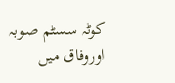کوٹہ سسٹم صوبہ اوروفاق میں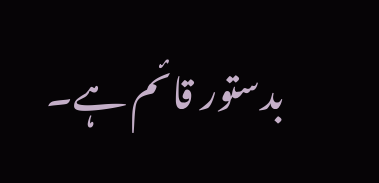بدستور قائم ہے۔